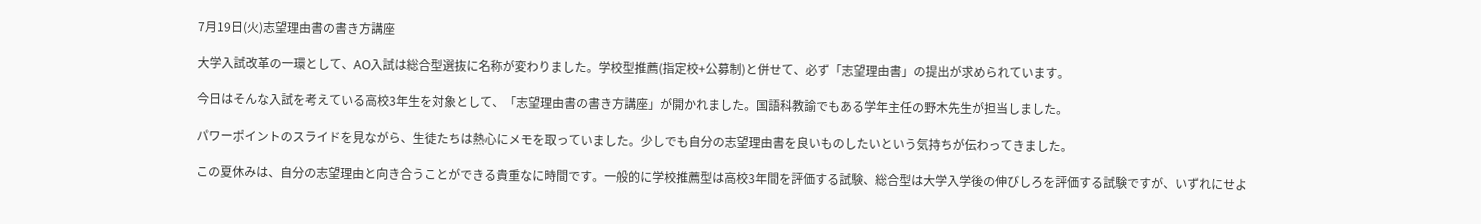7月19日(火)志望理由書の書き方講座

大学入試改革の一環として、AO入試は総合型選抜に名称が変わりました。学校型推薦(指定校+公募制)と併せて、必ず「志望理由書」の提出が求められています。

今日はそんな入試を考えている高校3年生を対象として、「志望理由書の書き方講座」が開かれました。国語科教諭でもある学年主任の野木先生が担当しました。

パワーポイントのスライドを見ながら、生徒たちは熱心にメモを取っていました。少しでも自分の志望理由書を良いものしたいという気持ちが伝わってきました。

この夏休みは、自分の志望理由と向き合うことができる貴重なに時間です。一般的に学校推薦型は高校3年間を評価する試験、総合型は大学入学後の伸びしろを評価する試験ですが、いずれにせよ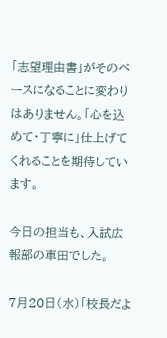「志望理由書」がそのベースになることに変わりはありません。「心を込めて・丁寧に」仕上げてくれることを期待しています。

今日の担当も、入試広報部の車田でした。

7月20日(水)「校長だよ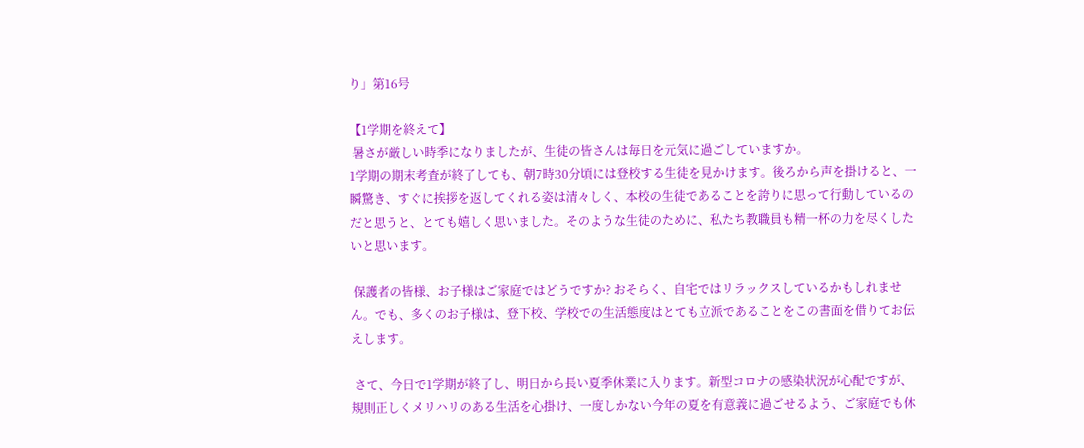り」第16号

【1学期を終えて】
 暑さが厳しい時季になりましたが、生徒の皆さんは毎日を元気に過ごしていますか。
1学期の期末考査が終了しても、朝7時30分頃には登校する生徒を見かけます。後ろから声を掛けると、一瞬驚き、すぐに挨拶を返してくれる姿は清々しく、本校の生徒であることを誇りに思って行動しているのだと思うと、とても嬉しく思いました。そのような生徒のために、私たち教職員も精一杯の力を尽くしたいと思います。

 保護者の皆様、お子様はご家庭ではどうですか? おそらく、自宅ではリラックスしているかもしれません。でも、多くのお子様は、登下校、学校での生活態度はとても立派であることをこの書面を借りてお伝えします。

 さて、今日で1学期が終了し、明日から長い夏季休業に入ります。新型コロナの感染状況が心配ですが、規則正しくメリハリのある生活を心掛け、一度しかない今年の夏を有意義に過ごせるよう、ご家庭でも休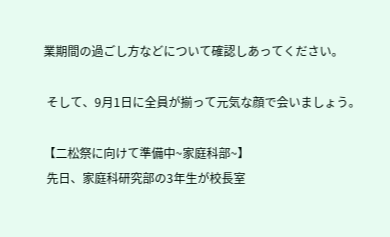業期間の過ごし方などについて確認しあってください。

 そして、9月1日に全員が揃って元気な顔で会いましょう。

【二松祭に向けて準備中~家庭科部~】
 先日、家庭科研究部の3年生が校長室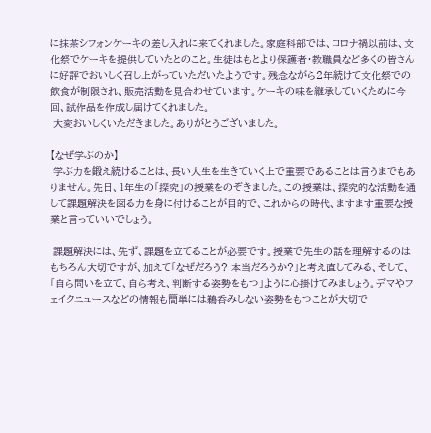に抹茶シフォンケーキの差し入れに来てくれました。家庭科部では、コロナ禍以前は、文化祭でケーキを提供していたとのこと。生徒はもとより保護者・教職員など多くの皆さんに好評でおいしく召し上がっていただいたようです。残念ながら2年続けて文化祭での飲食が制限され、販売活動を見合わせています。ケーキの味を継承していくために今回、試作品を作成し届けてくれました。
 大変おいしくいただきました。ありがとうございました。

【なぜ学ぶのか】
 学ぶ力を鍛え続けることは、長い人生を生きていく上で重要であることは言うまでもありません。先日、1年生の「探究」の授業をのぞきました。この授業は、探究的な活動を通して課題解決を図る力を身に付けることが目的で、これからの時代、ますます重要な授業と言っていいでしょう。

 課題解決には、先ず、課題を立てることが必要です。授業で先生の話を理解するのはもちろん大切ですが、加えて「なぜだろう? 本当だろうか?」と考え直してみる、そして、「自ら問いを立て、自ら考え、判断する姿勢をもつ」ように心掛けてみましょう。デマやフェイクニュースなどの情報も簡単には鵜呑みしない姿勢をもつことが大切で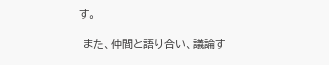す。

 また、仲間と語り合い、議論す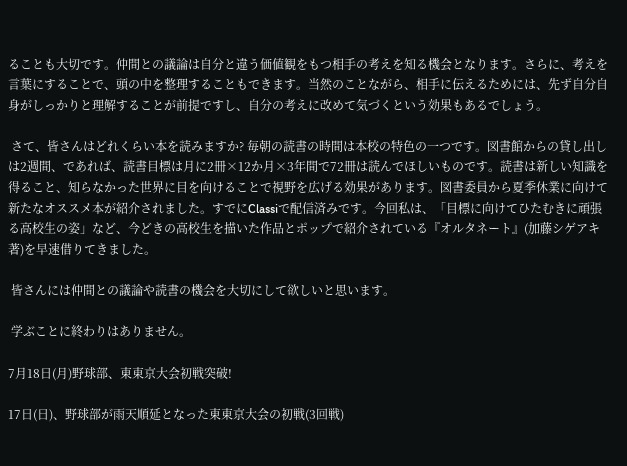ることも大切です。仲間との議論は自分と違う価値観をもつ相手の考えを知る機会となります。さらに、考えを言葉にすることで、頭の中を整理することもできます。当然のことながら、相手に伝えるためには、先ず自分自身がしっかりと理解することが前提ですし、自分の考えに改めて気づくという効果もあるでしょう。

 さて、皆さんはどれくらい本を読みますか? 毎朝の読書の時間は本校の特色の一つです。図書館からの貸し出しは2週間、であれば、読書目標は月に2冊×12か月×3年間で72冊は読んでほしいものです。読書は新しい知識を得ること、知らなかった世界に目を向けることで視野を広げる効果があります。図書委員から夏季休業に向けて新たなオススメ本が紹介されました。すでにClassiで配信済みです。今回私は、「目標に向けてひたむきに頑張る高校生の姿」など、今どきの高校生を描いた作品とポップで紹介されている『オルタネート』(加藤シゲアキ著)を早速借りてきました。

 皆さんには仲間との議論や読書の機会を大切にして欲しいと思います。

 学ぶことに終わりはありません。

7月18日(月)野球部、東東京大会初戦突破!

17日(日)、野球部が雨天順延となった東東京大会の初戦(3回戦)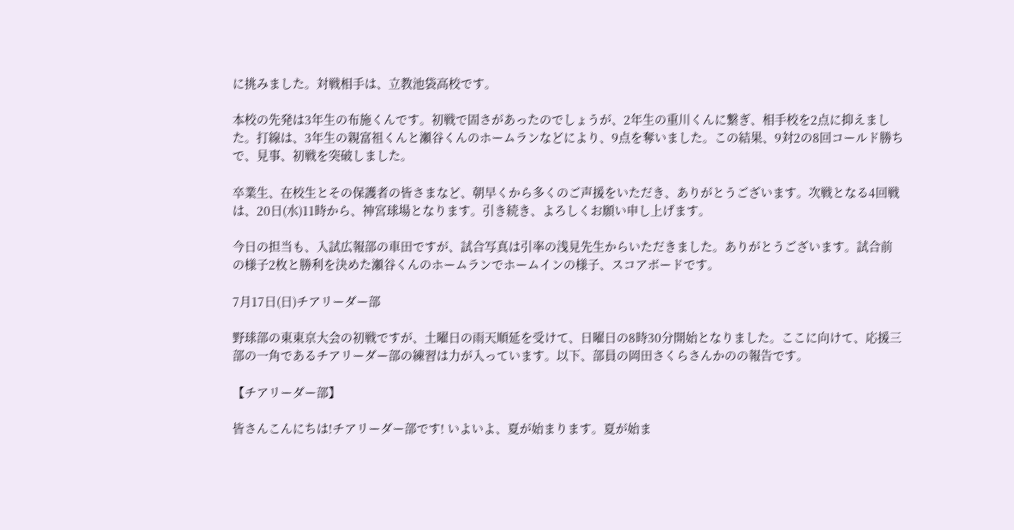に挑みました。対戦相手は、立教池袋高校です。

本校の先発は3年生の布施くんです。初戦で固さがあったのでしょうが、2年生の重川くんに繋ぎ、相手校を2点に抑えました。打線は、3年生の親富祖くんと瀬谷くんのホームランなどにより、9点を奪いました。この結果、9対2の8回コールド勝ちで、見事、初戦を突破しました。

卒業生、在校生とその保護者の皆さまなど、朝早くから多くのご声援をいただき、ありがとうございます。次戦となる4回戦は、20日(水)11時から、神宮球場となります。引き続き、よろしくお願い申し上げます。

今日の担当も、入試広報部の車田ですが、試合写真は引率の浅見先生からいただきました。ありがとうございます。試合前の様子2枚と勝利を決めた瀬谷くんのホームランでホームインの様子、スコアボードです。

7月17日(日)チアリーダー部

野球部の東東京大会の初戦ですが、土曜日の雨天順延を受けて、日曜日の8時30分開始となりました。ここに向けて、応援三部の一角であるチアリーダー部の練習は力が入っています。以下、部員の岡田さくらさんかのの報告です。

【チアリーダー部】

皆さんこんにちは!チアリーダー部です! いよいよ、夏が始まります。夏が始ま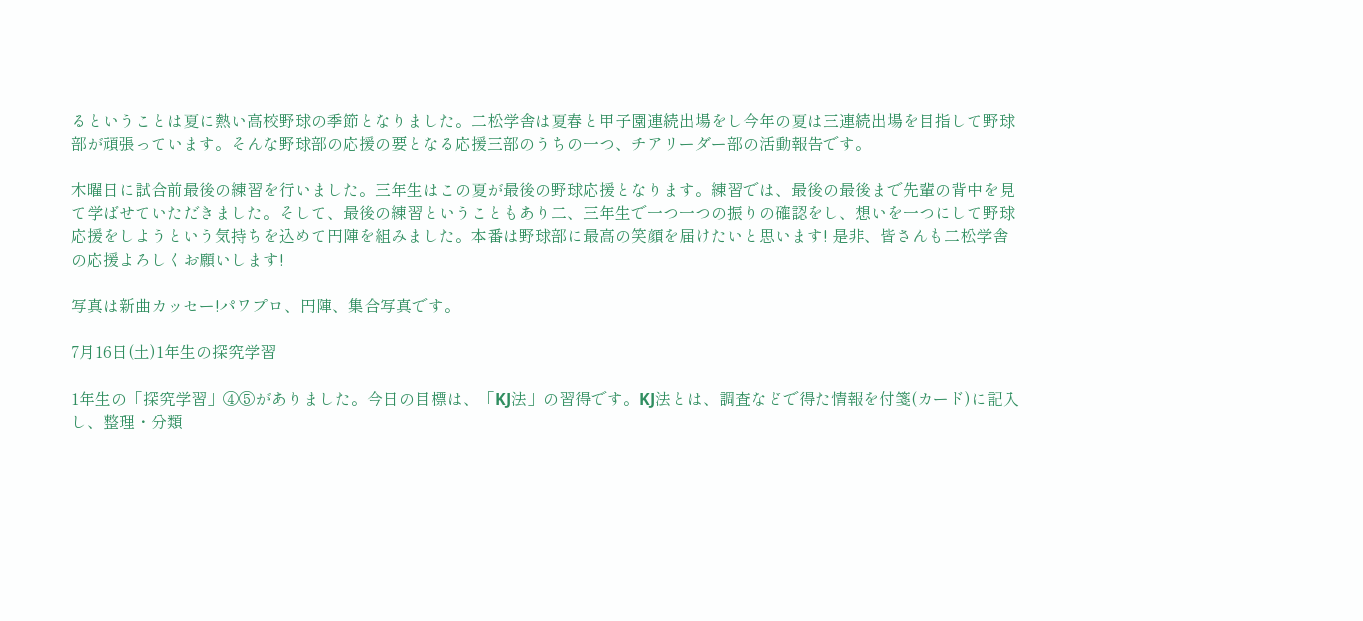るということは夏に熱い高校野球の季節となりました。二松学舎は夏春と甲子園連続出場をし今年の夏は三連続出場を目指して野球部が頑張っています。そんな野球部の応援の要となる応援三部のうちの一つ、チアリーダー部の活動報告です。

木曜日に試合前最後の練習を行いました。三年生はこの夏が最後の野球応援となります。練習では、最後の最後まで先輩の背中を見て学ばせていただきました。そして、最後の練習ということもあり二、三年生で一つ一つの振りの確認をし、想いを一つにして野球応援をしようという気持ちを込めて円陣を組みました。本番は野球部に最高の笑顔を届けたいと思います! 是非、皆さんも二松学舎の応援よろしくお願いします!

写真は新曲カッセー!パワプロ、円陣、集合写真です。

7月16日(土)1年生の探究学習

1年生の「探究学習」④⑤がありました。今日の目標は、「KJ法」の習得です。KJ法とは、調査などで得た情報を付箋(カード)に記入し、整理・分類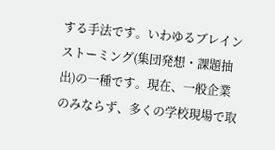する手法です。いわゆるブレインストーミング(集団発想・課題抽出)の一種です。現在、一般企業のみならず、多くの学校現場で取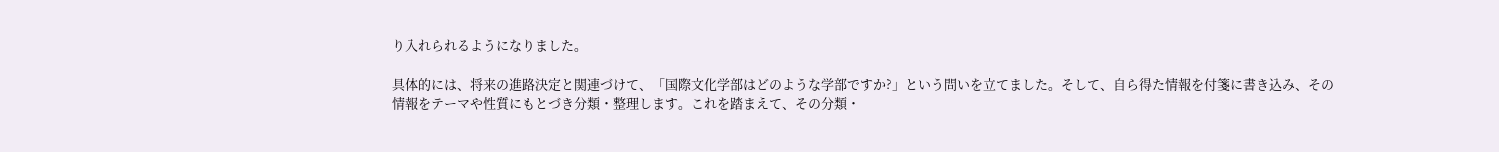り入れられるようになりました。

具体的には、将来の進路決定と関連づけて、「国際文化学部はどのような学部ですか?」という問いを立てました。そして、自ら得た情報を付箋に書き込み、その情報をテーマや性質にもとづき分類・整理します。これを踏まえて、その分類・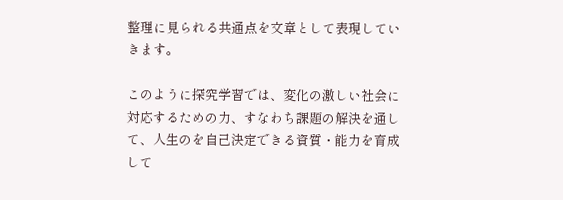整理に見られる共通点を文章として表現していきます。

このように探究学習では、変化の激しい社会に対応するための力、すなわち課題の解決を通して、人生のを自己決定できる資質・能力を育成して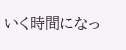いく時間になっ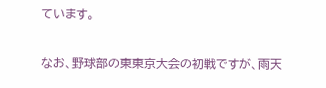ています。

なお、野球部の東東京大会の初戦ですが、雨天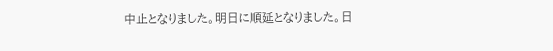中止となりました。明日に順延となりました。日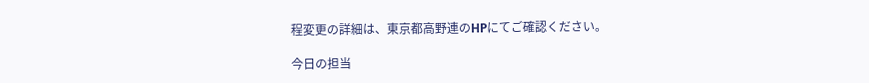程変更の詳細は、東京都高野連のHPにてご確認ください。

今日の担当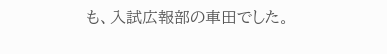も、入試広報部の車田でした。